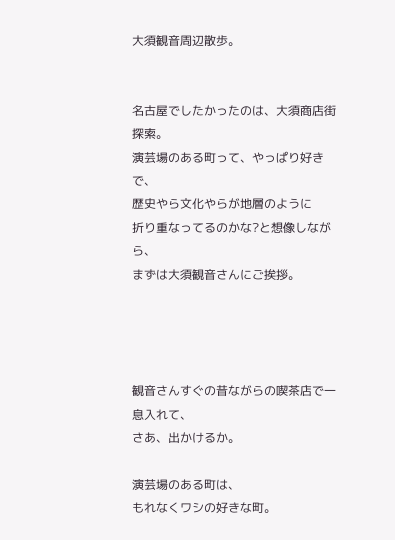大須観音周辺散歩。


名古屋でしたかったのは、大須商店街探索。
演芸場のある町って、やっぱり好きで、
歴史やら文化やらが地層のように
折り重なってるのかな?と想像しながら、
まずは大須観音さんにご挨拶。




観音さんすぐの昔ながらの喫茶店で一息入れて、
さあ、出かけるか。

演芸場のある町は、
もれなくワシの好きな町。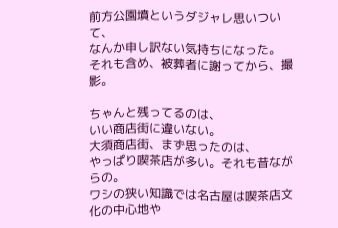前方公園墳というダジャレ思いついて、
なんか申し訳ない気持ちになった。
それも含め、被葬者に謝ってから、撮影。

ちゃんと残ってるのは、
いい商店街に違いない。
大須商店街、まず思ったのは、
やっぱり喫茶店が多い。それも昔ながらの。
ワシの狭い知識では名古屋は喫茶店文化の中心地や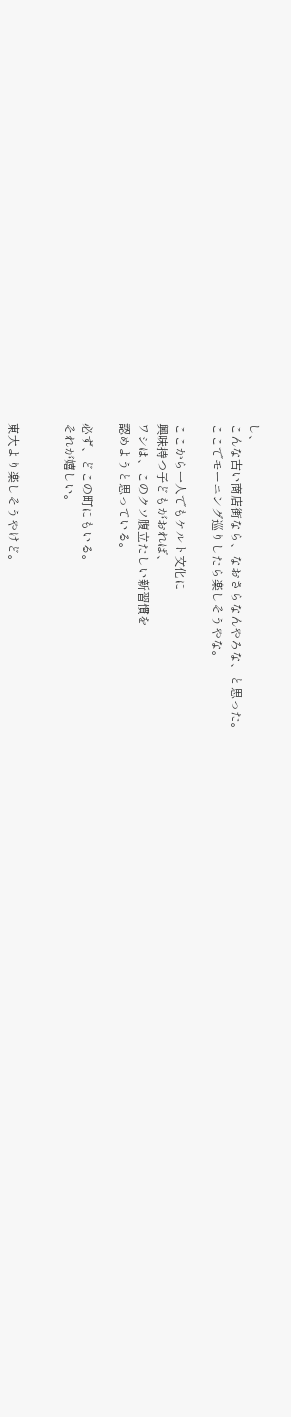し、
こんな古い商店街なら、なおさらなんやろな、と思った。
ここでモーニング巡りしたら楽しそうやな。

ここから一人でもケルト文化に
興味持つ子どもがおれば、
ワシは、このクソ腹立たしい新習慣を
認めようと思っている。

必ず、どこの町にもいる。
それが嬉しい。


東大より楽しそうやけど。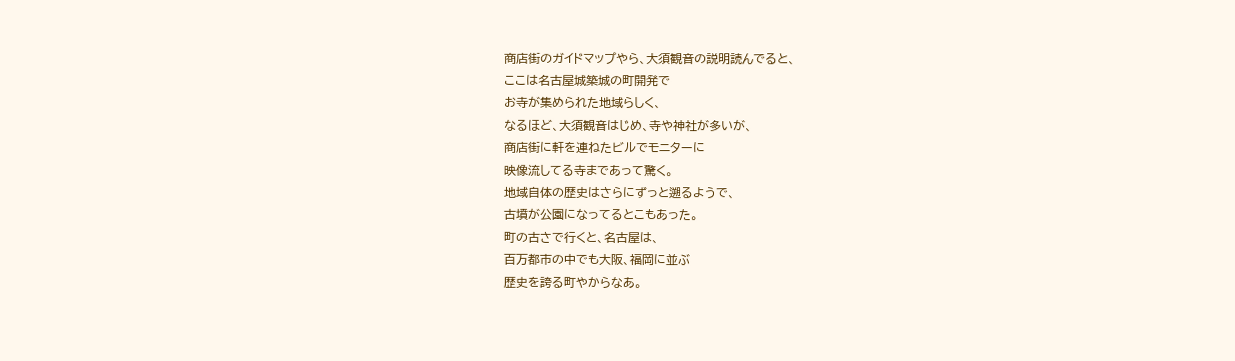商店街のガイドマップやら、大須観音の説明読んでると、
ここは名古屋城築城の町開発で
お寺が集められた地域らしく、
なるほど、大須観音はじめ、寺や神社が多いが、
商店街に軒を連ねたビルでモニターに
映像流してる寺まであって驚く。
地域自体の歴史はさらにずっと遡るようで、
古墳が公園になってるとこもあった。
町の古さで行くと、名古屋は、
百万都市の中でも大阪、福岡に並ぶ
歴史を誇る町やからなあ。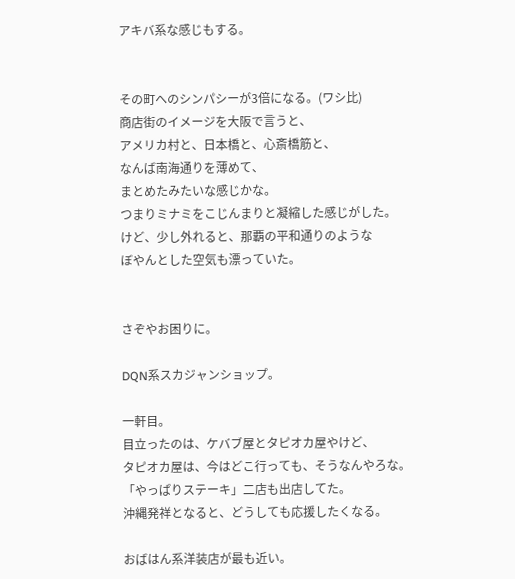アキバ系な感じもする。


その町へのシンパシーが3倍になる。(ワシ比)
商店街のイメージを大阪で言うと、
アメリカ村と、日本橋と、心斎橋筋と、
なんば南海通りを薄めて、
まとめたみたいな感じかな。
つまりミナミをこじんまりと凝縮した感じがした。
けど、少し外れると、那覇の平和通りのような
ぼやんとした空気も漂っていた。


さぞやお困りに。

DQN系スカジャンショップ。

一軒目。
目立ったのは、ケバブ屋とタピオカ屋やけど、
タピオカ屋は、今はどこ行っても、そうなんやろな。
「やっぱりステーキ」二店も出店してた。
沖縄発祥となると、どうしても応援したくなる。

おばはん系洋装店が最も近い。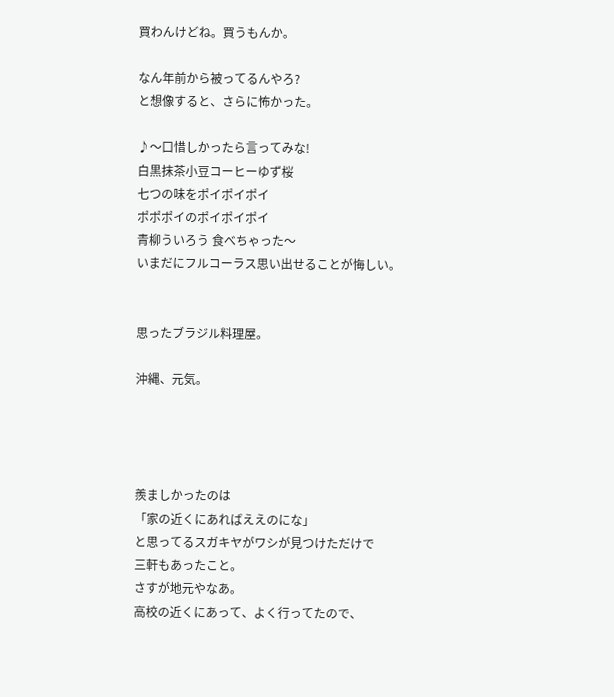買わんけどね。買うもんか。

なん年前から被ってるんやろ?
と想像すると、さらに怖かった。

♪〜口惜しかったら言ってみな!
白黒抹茶小豆コーヒーゆず桜
七つの味をポイポイポイ
ポポポイのポイポイポイ
青柳ういろう 食べちゃった〜
いまだにフルコーラス思い出せることが悔しい。


思ったブラジル料理屋。

沖縄、元気。




羨ましかったのは
「家の近くにあればええのにな」
と思ってるスガキヤがワシが見つけただけで
三軒もあったこと。
さすが地元やなあ。
高校の近くにあって、よく行ってたので、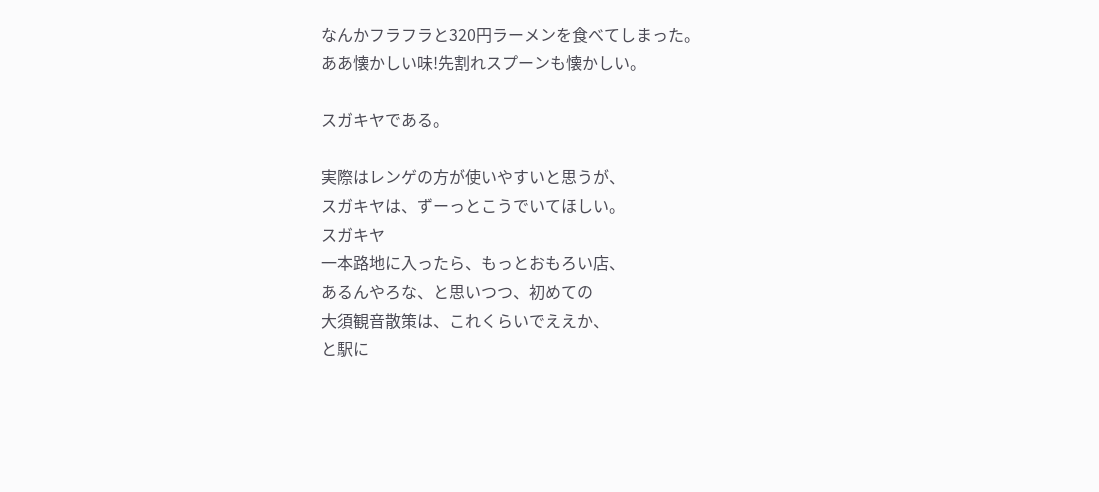なんかフラフラと320円ラーメンを食べてしまった。
ああ懐かしい味!先割れスプーンも懐かしい。

スガキヤである。

実際はレンゲの方が使いやすいと思うが、
スガキヤは、ずーっとこうでいてほしい。
スガキヤ
一本路地に入ったら、もっとおもろい店、
あるんやろな、と思いつつ、初めての
大須観音散策は、これくらいでええか、
と駅に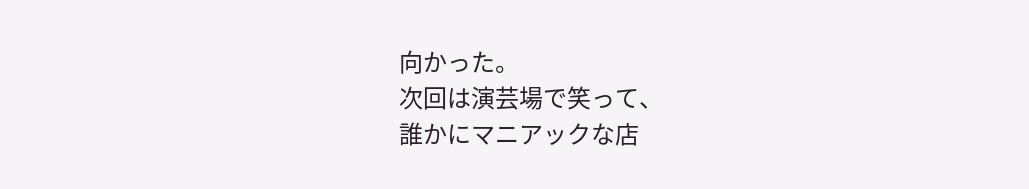向かった。
次回は演芸場で笑って、
誰かにマニアックな店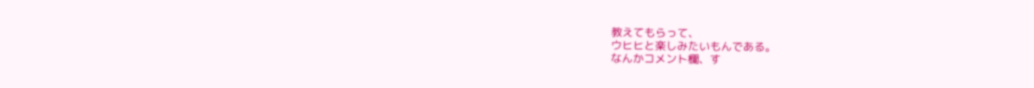教えてもらって、
ウヒヒと楽しみたいもんである。
なんかコメント欄、す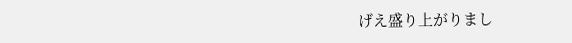げえ盛り上がりまし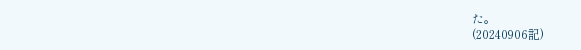た。
(20240906記)